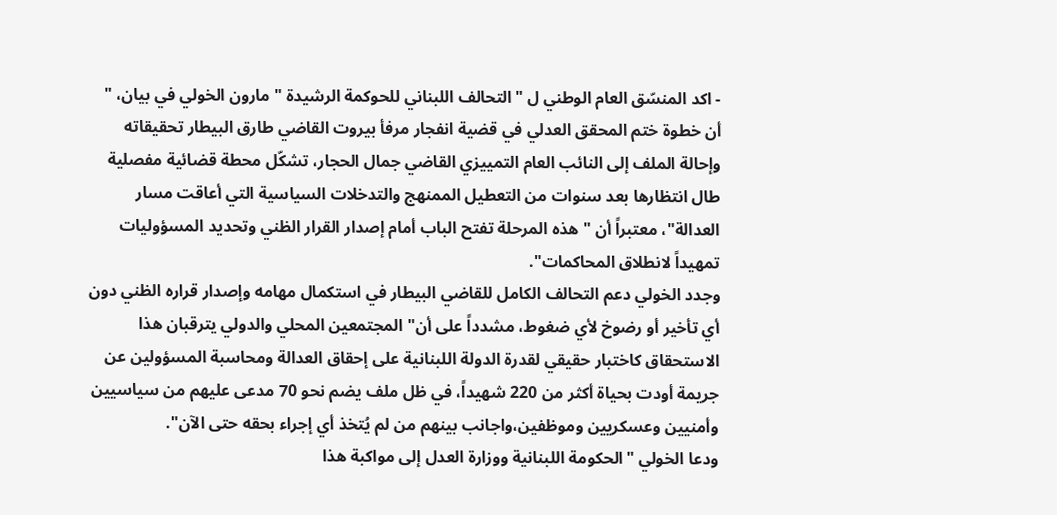- اكد المنسّق العام الوطني ل "التحالف اللبناني للحوكمة الرشيدة " مارون الخولي في بيان، " أن خطوة ختم المحقق العدلي في قضية انفجار مرفأ بيروت القاضي طارق البيطار تحقيقاته وإحالة الملف إلى النائب العام التمييزي القاضي جمال الحجار، تشكّل محطة قضائية مفصلية طال انتظارها بعد سنوات من التعطيل الممنهج والتدخلات السياسية التي أعاقت مسار العدالة"، معتبراً أن "هذه المرحلة تفتح الباب أمام إصدار القرار الظني وتحديد المسؤوليات تمهيداً لانطلاق المحاكمات".
وجدد الخولي دعم التحالف الكامل للقاضي البيطار في استكمال مهامه وإصدار قراره الظني دون أي تأخير أو رضوخ لأي ضغوط، مشدداً على أن" المجتمعين المحلي والدولي يترقبان هذا الاستحقاق كاختبار حقيقي لقدرة الدولة اللبنانية على إحقاق العدالة ومحاسبة المسؤولين عن جريمة أودت بحياة أكثر من 220 شهيداً، في ظل ملف يضم نحو 70 مدعى عليهم من سياسيين وأمنيين وعسكريين وموظفين،واجانب بينهم من لم يُتخذ أي إجراء بحقه حتى الآن".
ودعا الخولي "الحكومة اللبنانية ووزارة العدل إلى مواكبة هذا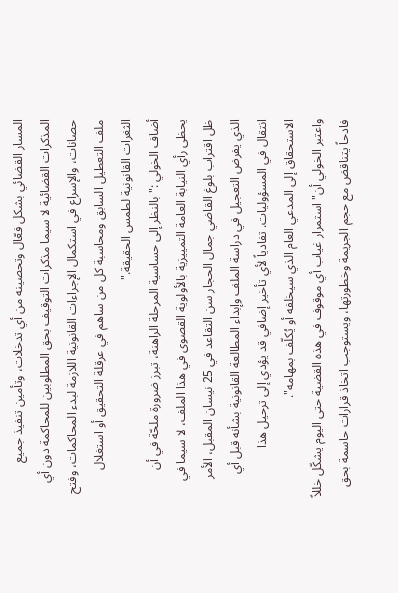المسار القضائي بشكل فعّال وتحصينه من أي تدخلات، وتأمين تنفيذ جميع المذكرات القضائية لا سيما مذكرات التوقيف بحق المطلوبين للمحاكمة دون أي حصانات، والإسراع في استكمال الإجراءات القانونية اللازمة لبدء المحاكمات، وفتح ملف التعطيل السابق ومحاسبة كل من ساهم في عرقلة التحقيق أو استغلال الثغرات القانونية لطمس الحقيقة."
أضاف الخولي :"بالنظر إلى حساسية المرحلة الراهنة، تبرز ضرورة ملحّة في أن يحظى رأي النيابة العامة التمييزية بالأولوية القصوى في هذا الملف، لا سيما في ظل اقتراب بلوغ القاضي جمال الحجار سن التقاعد في 25 نيسان المقبل، الأمر الذي يفرض التعجيل في دراسة الملف وإبداء المطالعة القانونية بشأنه قبل أي انتقال في المسؤوليات. تفادياً لأي تأخير إضافي قد يؤدي إلى ترحيل هذا الاستحقاق إلى المدعي العام الذي سيخلفه أو يُكلّف بمهامه".
واعتبر الخولي أن" استمرار غياب أي موقوف في هذه القضية حتى اليوم يشكّل خللاً فادحاً يتناقض مع حجم الجريمة وخطورتها، ويستوجب اتخاذ قرارات حاسمة بحق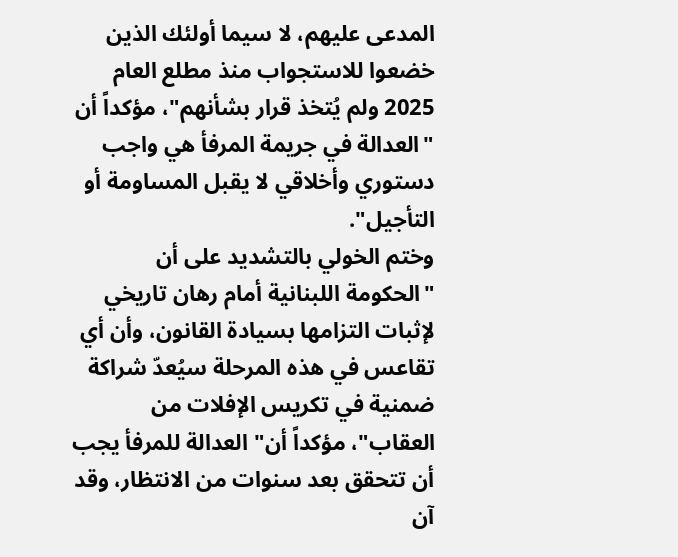المدعى عليهم، لا سيما أولئك الذين خضعوا للاستجواب منذ مطلع العام 2025 ولم يُتخذ قرار بشأنهم"، مؤكداً أن "العدالة في جريمة المرفأ هي واجب دستوري وأخلاقي لا يقبل المساومة أو التأجيل".
وختم الخولي بالتشديد على أن "الحكومة اللبنانية أمام رهان تاريخي لإثبات التزامها بسيادة القانون، وأن أي تقاعس في هذه المرحلة سيُعدّ شراكة ضمنية في تكريس الإفلات من العقاب"، مؤكداً أن" العدالة للمرفأ يجب أن تتحقق بعد سنوات من الانتظار، وقد آن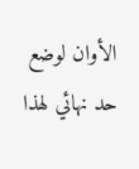الأوان لوضع حد نهائي لهذا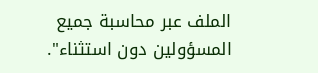الملف عبر محاسبة جميع المسؤولين دون استثناء".